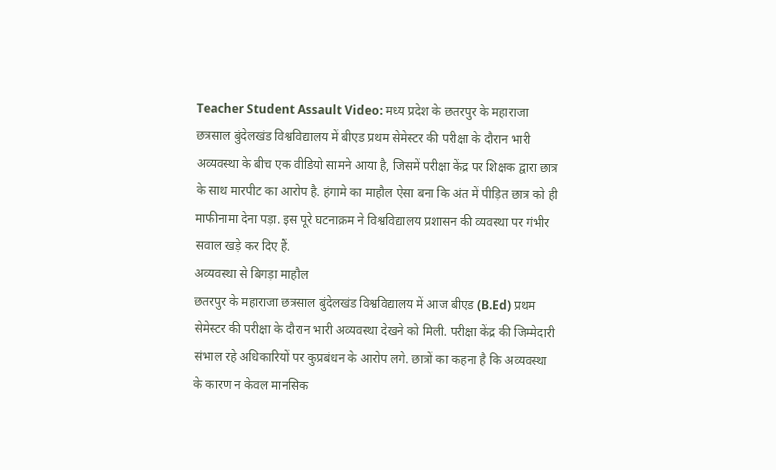Teacher Student Assault Video: मध्य प्रदेश के छतरपुर के महाराजा छत्रसाल बुंदेलखंड विश्वविद्यालय में बीएड प्रथम सेमेस्टर की परीक्षा के दौरान भारी अव्यवस्था के बीच एक वीडियो सामने आया है, जिसमें परीक्षा केंद्र पर शिक्षक द्वारा छात्र के साथ मारपीट का आरोप है. हंगामे का माहौल ऐसा बना कि अंत में पीड़ित छात्र को ही माफीनामा देना पड़ा. इस पूरे घटनाक्रम ने विश्वविद्यालय प्रशासन की व्यवस्था पर गंभीर सवाल खड़े कर दिए हैं.
अव्यवस्था से बिगड़ा माहौल
छतरपुर के महाराजा छत्रसाल बुंदेलखंड विश्वविद्यालय में आज बीएड (B.Ed) प्रथम सेमेस्टर की परीक्षा के दौरान भारी अव्यवस्था देखने को मिली. परीक्षा केंद्र की जिम्मेदारी संभाल रहे अधिकारियों पर कुप्रबंधन के आरोप लगे. छात्रों का कहना है कि अव्यवस्था के कारण न केवल मानसिक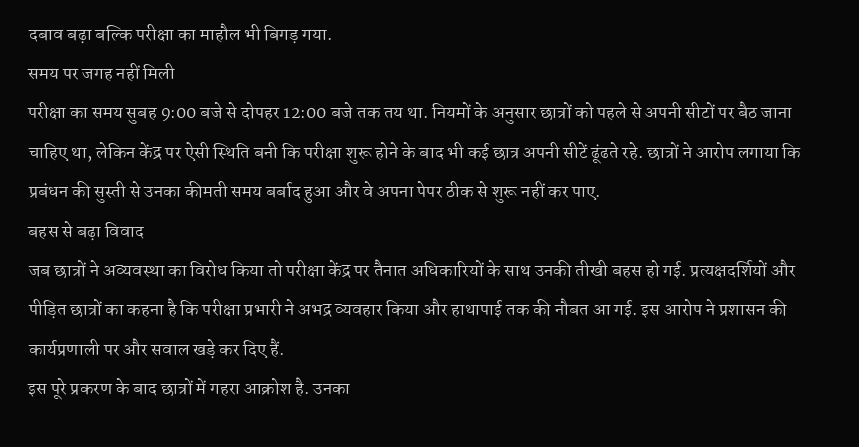दबाव बढ़ा बल्कि परीक्षा का माहौल भी बिगड़ गया.
समय पर जगह नहीं मिली
परीक्षा का समय सुबह 9:00 बजे से दोपहर 12:00 बजे तक तय था. नियमों के अनुसार छात्रों को पहले से अपनी सीटों पर बैठ जाना चाहिए था, लेकिन केंद्र पर ऐसी स्थिति बनी कि परीक्षा शुरू होने के बाद भी कई छात्र अपनी सीटें ढूंढते रहे. छात्रों ने आरोप लगाया कि प्रबंधन की सुस्ती से उनका कीमती समय बर्बाद हुआ और वे अपना पेपर ठीक से शुरू नहीं कर पाए.
बहस से बढ़ा विवाद
जब छात्रों ने अव्यवस्था का विरोध किया तो परीक्षा केंद्र पर तैनात अधिकारियों के साथ उनकी तीखी बहस हो गई. प्रत्यक्षदर्शियों और पीड़ित छात्रों का कहना है कि परीक्षा प्रभारी ने अभद्र व्यवहार किया और हाथापाई तक की नौबत आ गई. इस आरोप ने प्रशासन की कार्यप्रणाली पर और सवाल खड़े कर दिए हैं.
इस पूरे प्रकरण के बाद छात्रों में गहरा आक्रोश है. उनका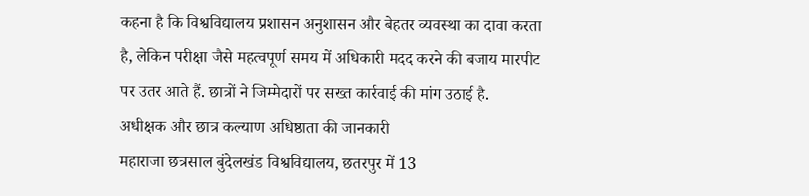कहना है कि विश्वविद्यालय प्रशासन अनुशासन और बेहतर व्यवस्था का दावा करता है, लेकिन परीक्षा जैसे महत्वपूर्ण समय में अधिकारी मदद करने की बजाय मारपीट पर उतर आते हैं. छात्रों ने जिम्मेदारों पर सख्त कार्रवाई की मांग उठाई है.
अधीक्षक और छात्र कल्याण अधिष्ठाता की जानकारी
महाराजा छत्रसाल बुंदेलखंड विश्वविद्यालय, छतरपुर में 13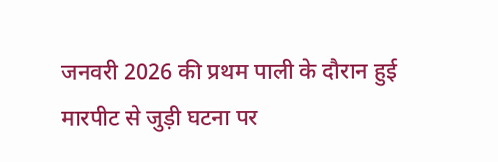जनवरी 2026 की प्रथम पाली के दौरान हुई मारपीट से जुड़ी घटना पर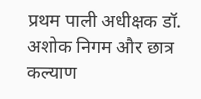प्रथम पाली अधीक्षक डॉ. अशोक निगम और छात्र कल्याण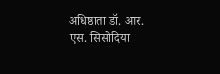अधिष्ठाता डॉ. आर. एस. सिसोदिया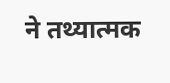ने तथ्यात्मक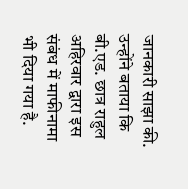जानकारी साझा की. उन्होंने बताया कि बी.एड. छात्र राहुल अहिरवार द्वारा इस संबंध में माफीनामा भी दिया गया है.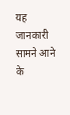यह जानकारी सामने आने के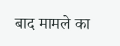बाद मामले का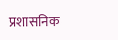प्रशासनिक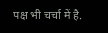पक्ष भी चर्चा में है.